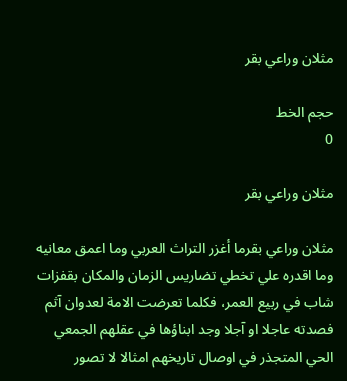مثلان وراعي بقر

حجم الخط
0

مثلان وراعي بقر

مثلان وراعي بقرما أغزر التراث العربي وما اعمق معانيه وما اقدره علي تخطي تضاريس الزمان والمكان بقفزات شاب في ربيع العمر، فكلما تعرضت الامة لعدوان آثم فصدته عاجلا او آجلا وجد ابناؤها في عقلهم الجمعي الحي المتجذر في اوصال تاريخهم امثالا لا تصور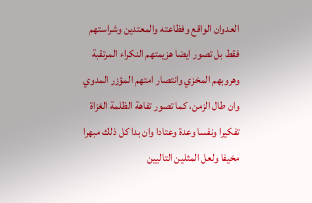العدوان الواقع وفظاعته والمعتدين وشراستهم فقط بل تصور ايضا هزيمتهم النكراء المرتقبة وهروبهم المخزي وانتصار امتهم المؤزر المدوي وان طال الزمن، كما تصور تفاهة الظلمة الغزاة تفكيرا ونفسا وعدة وعتادا وان بدا كل ذلك مبهرا مخيفا ولعل المثلين التاليين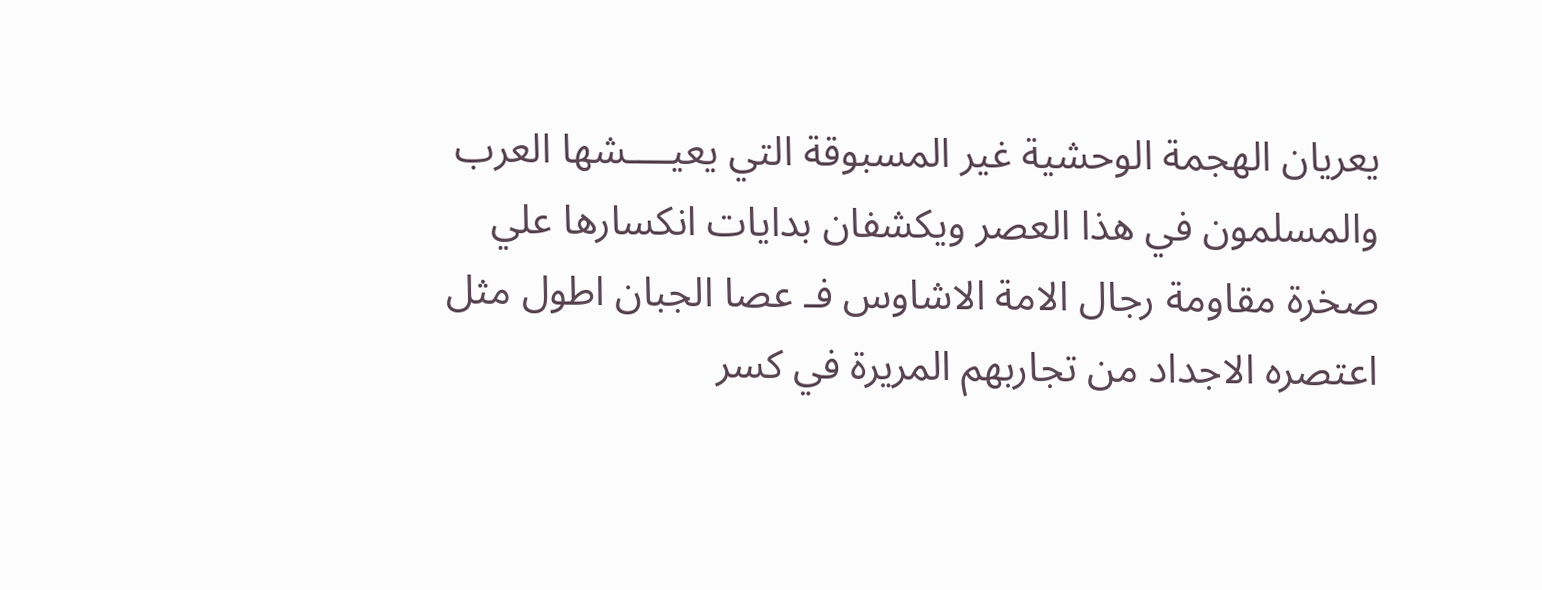يعريان الهجمة الوحشية غير المسبوقة التي يعيــــشها العرب والمسلمون في هذا العصر ويكشفان بدايات انكسارها علي صخرة مقاومة رجال الامة الاشاوس فـ عصا الجبان اطول مثل اعتصره الاجداد من تجاربهم المريرة في كسر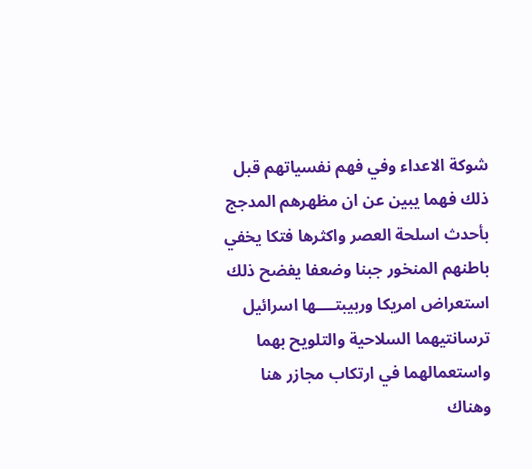شوكة الاعداء وفي فهم نفسياتهم قبل ذلك فهما يبين عن ان مظهرهم المدجج بأحدث اسلحة العصر واكثرها فتكا يخفي باطنهم المنخور جبنا وضعفا يفضح ذلك استعراض امريكا وربيبتــــها اسرائيل ترسانتيهما السلاحية والتلويح بهما واستعمالهما في ارتكاب مجازر هنا وهناك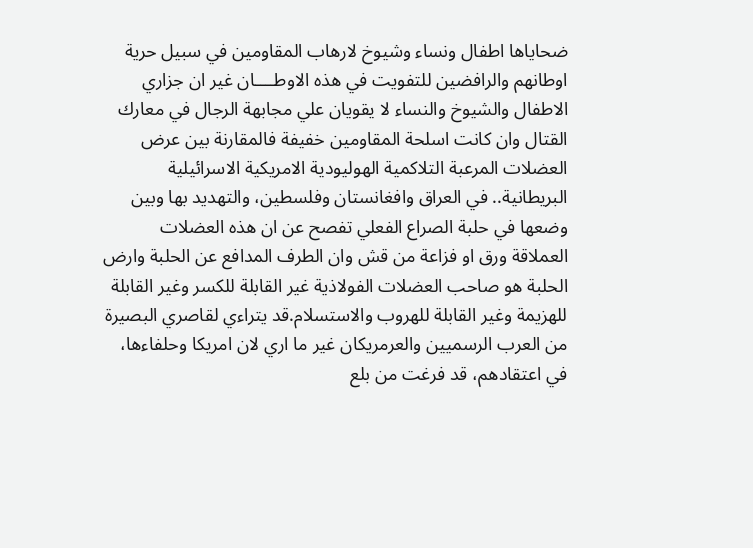ضحاياها اطفال ونساء وشيوخ لارهاب المقاومين في سبيل حرية اوطانهم والرافضين للتفويت في هذه الاوطــــان غير ان جزاري الاطفال والشيوخ والنساء لا يقويان علي مجابهة الرجال في معارك القتال وان كانت اسلحة المقاومين خفيفة فالمقارنة بين عرض العضلات المرعبة التلاكمية الهوليودية الامريكية الاسرائيلية البريطانية.. في العراق وافغانستان وفلسطين، والتهديد بها وبين وضعها في حلبة الصراع الفعلي تفصح عن ان هذه العضلات العملاقة ورق او فزاعة من قش وان الطرف المدافع عن الحلبة وارض الحلبة هو صاحب العضلات الفولاذية غير القابلة للكسر وغير القابلة للهزيمة وغير القابلة للهروب والاستسلام.قد يتراءي لقاصري البصيرة من العرب الرسميين والعرمريكان غير ما اري لان امريكا وحلفاءها، في اعتقادهم، قد فرغت من بلع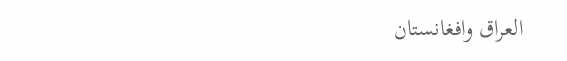العراق وافغانستان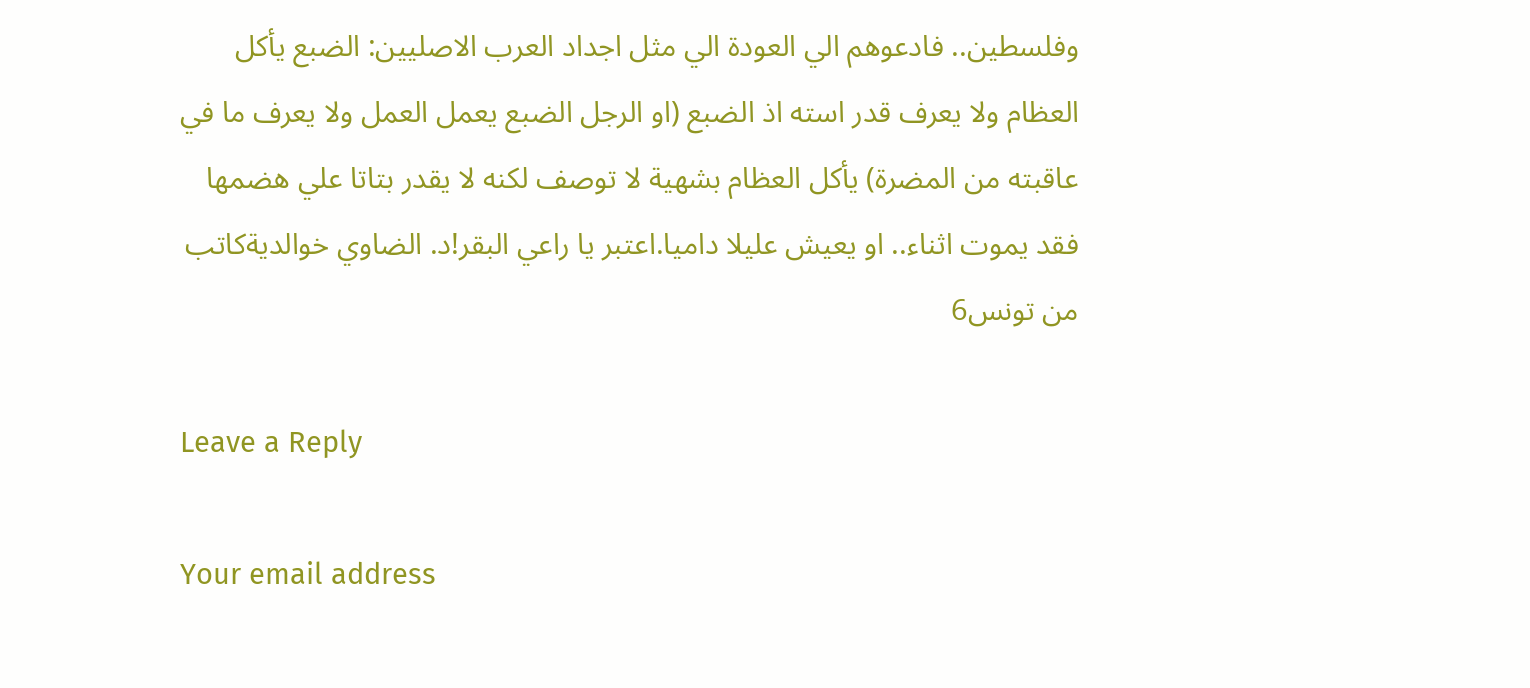وفلسطين.. فادعوهم الي العودة الي مثل اجداد العرب الاصليين: الضبع يأكل العظام ولا يعرف قدر استه اذ الضبع (او الرجل الضبع يعمل العمل ولا يعرف ما في عاقبته من المضرة) يأكل العظام بشهية لا توصف لكنه لا يقدر بتاتا علي هضمها فقد يموت اثناء.. او يعيش عليلا داميا.اعتبر يا راعي البقر!د. الضاوي خوالديةكاتب من تونس6

Leave a Reply

Your email address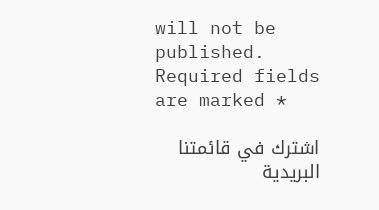will not be published. Required fields are marked *

اشترك في قائمتنا البريدية